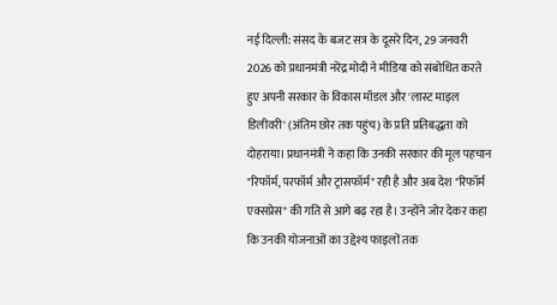नई दिल्ली: संसद के बजट सत्र के दूसरे दिन, 29 जनवरी 2026 को प्रधानमंत्री नरेंद्र मोदी ने मीडिया को संबोधित करते हुए अपनी सरकार के विकास मॉडल और 'लास्ट माइल डिलीवरी' (अंतिम छोर तक पहुंच) के प्रति प्रतिबद्धता को दोहराया। प्रधानमंत्री ने कहा कि उनकी सरकार की मूल पहचान "रिफॉर्म, परफॉर्म और ट्रांसफॉर्म" रही है और अब देश "रिफॉर्म एक्सप्रेस" की गति से आगे बढ़ रहा है। उन्होंने जोर देकर कहा कि उनकी योजनाओं का उद्देश्य फाइलों तक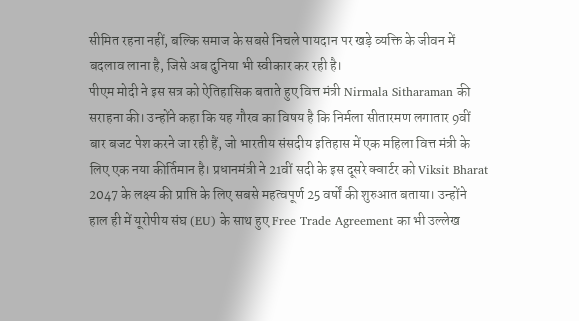सीमित रहना नहीं, बल्कि समाज के सबसे निचले पायदान पर खड़े व्यक्ति के जीवन में बदलाव लाना है, जिसे अब दुनिया भी स्वीकार कर रही है।
पीएम मोदी ने इस सत्र को ऐतिहासिक बताते हुए वित्त मंत्री Nirmala Sitharaman की सराहना की। उन्होंने कहा कि यह गौरव का विषय है कि निर्मला सीतारमण लगातार 9वीं बार बजट पेश करने जा रही हैं, जो भारतीय संसदीय इतिहास में एक महिला वित्त मंत्री के लिए एक नया कीर्तिमान है। प्रधानमंत्री ने 21वीं सदी के इस दूसरे क्वार्टर को Viksit Bharat 2047 के लक्ष्य की प्राप्ति के लिए सबसे महत्वपूर्ण 25 वर्षों की शुरुआत बताया। उन्होंने हाल ही में यूरोपीय संघ (EU) के साथ हुए Free Trade Agreement का भी उल्लेख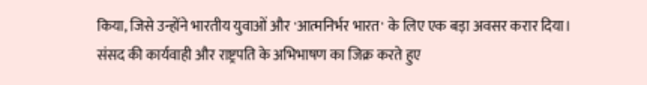किया, जिसे उन्होंने भारतीय युवाओं और 'आत्मनिर्भर भारत' के लिए एक बड़ा अवसर करार दिया।
संसद की कार्यवाही और राष्ट्रपति के अभिभाषण का जिक्र करते हुए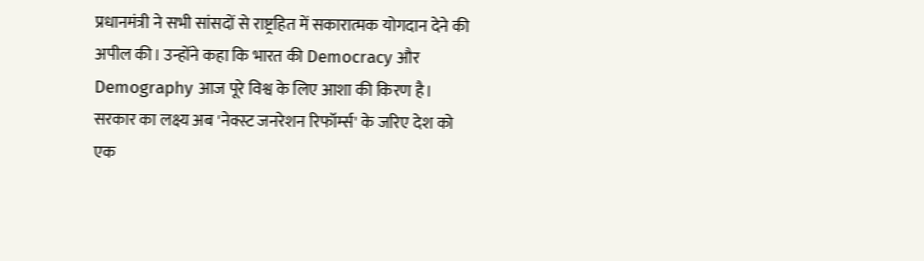प्रधानमंत्री ने सभी सांसदों से राष्ट्रहित में सकारात्मक योगदान देने की अपील की। उन्होंने कहा कि भारत की Democracy और Demography आज पूरे विश्व के लिए आशा की किरण है। सरकार का लक्ष्य अब 'नेक्स्ट जनरेशन रिफॉर्म्स' के जरिए देश को एक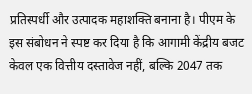प्रतिस्पर्धी और उत्पादक महाशक्ति बनाना है। पीएम के इस संबोधन ने स्पष्ट कर दिया है कि आगामी केंद्रीय बजट केवल एक वित्तीय दस्तावेज नहीं, बल्कि 2047 तक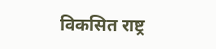विकसित राष्ट्र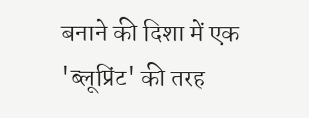बनाने की दिशा में एक 'ब्लूप्रिंट' की तरह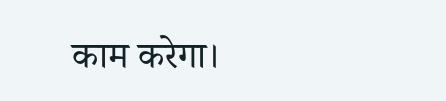काम करेगा।